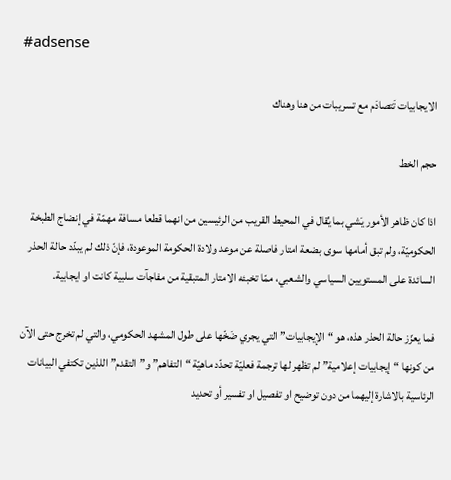#adsense

الايجابيات تَتصادَم مع تسريبات من هنا وهناك

حجم الخط

اذا كان ظاهر الأمور يَشي بما يُقال في المحيط القريب من الرئيسين من انهما قطعا مسافة مهمّة في إنضاج الطبخة الحكوميّة، ولم تبق أمامها سوى بضعة امتار فاصلة عن موعد ولادة الحكومة الموعودة، فإنّ ذلك لم يبدّد حالة الحذر السائدة على المستويين السياسي والشعبي، ممّا تخبئه الامتار المتبقية من مفاجآت سلبية كانت او ايجابية.

فما يعزّز حالة الحذر هذه، هو “الإيجابيات” التي يجري ضَخّها على طول المشهد الحكومي، والتي لم تخرج حتى الآن من كونها “إيجابيات إعلامية” لم تظهر لها ترجمة فعليّة تحدّد ماهيّة “التفاهم” و”التقدم” اللذين تكتفي البيانات الرئاسية بالاشارة إليهما من دون توضيح او تفصيل او تفسير أو تحديد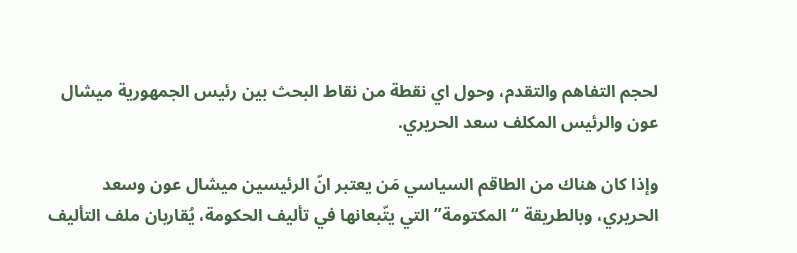لحجم التفاهم والتقدم، وحول اي نقطة من نقاط البحث بين رئيس الجمهورية ميشال عون والرئيس المكلف سعد الحريري.

وإذا كان هناك من الطاقم السياسي مَن يعتبر انّ الرئيسين ميشال عون وسعد الحريري، وبالطريقة “المكتومة” التي يتّبعانها في تأليف الحكومة، يُقاربان ملف التأليف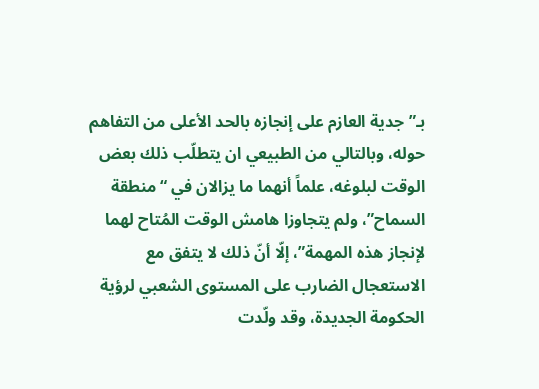بـ”جدية العازم على إنجازه بالحد الأعلى من التفاهم حوله، وبالتالي من الطبيعي ان يتطلّب ذلك بعض الوقت لبلوغه، علماً أنهما ما يزالان في “منطقة السماح”، ولم يتجاوزا هامش الوقت المُتاح لهما لإنجاز هذه المهمة”، إلّا أنّ ذلك لا يتفق مع الاستعجال الضارب على المستوى الشعبي لرؤية الحكومة الجديدة، وقد ولّدت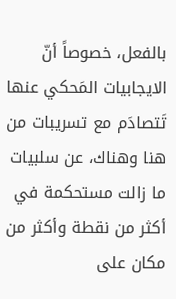بالفعل، خصوصاً أنّ الايجابيات المَحكي عنها تَتصادَم مع تسريبات من هنا وهناك، عن سلبيات ما زالت مستحكمة في أكثر من نقطة وأكثر من مكان على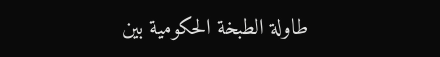طاولة الطبخة الحكومية بين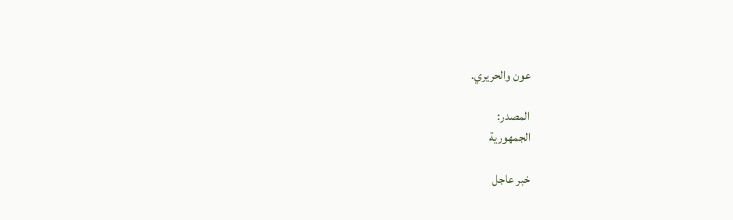عون والحريري.

المصدر:
الجمهورية

خبر عاجل